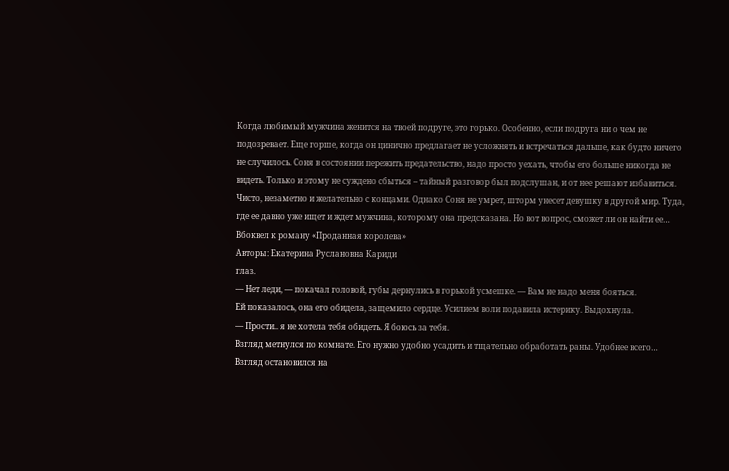Когда любимый мужчина женится на твоей подруге, это горько. Особенно, если подруга ни о чем не подозревает. Еще горше, когда он цинично предлагает не усложнять и встречаться дальше, как будто ничего не случилось. Соня в состоянии пережить предательство, надо просто уехать, чтобы его больше никогда не видеть. Только и этому не суждено сбыться – тайный разговор был подслушан, и от нее решают избавиться. Чисто, незаметно и желательно с концами. Однако Соня не умрет, шторм унесет девушку в другой мир. Туда, где ее давно уже ищет и ждет мужчина, которому она предсказана. Но вот вопрос, сможет ли он найти ее… Вбоквел к роману «Проданная королева»
Авторы: Екатерина Руслановна Кариди
глаз.
— Нет леди, — покачал головой, губы дернулись в горькой усмешке. — Вам не надо меня бояться.
Ей показалось, она его обидела, защемило сердце. Усилием воли подавила истерику. Выдохнула.
— Прости.. я не хотела тебя обидеть. Я боюсь за тебя.
Взгляд метнулся по комнате. Его нужно удобно усадить и тщательно обработать раны. Удобнее всего… Взгляд остановился на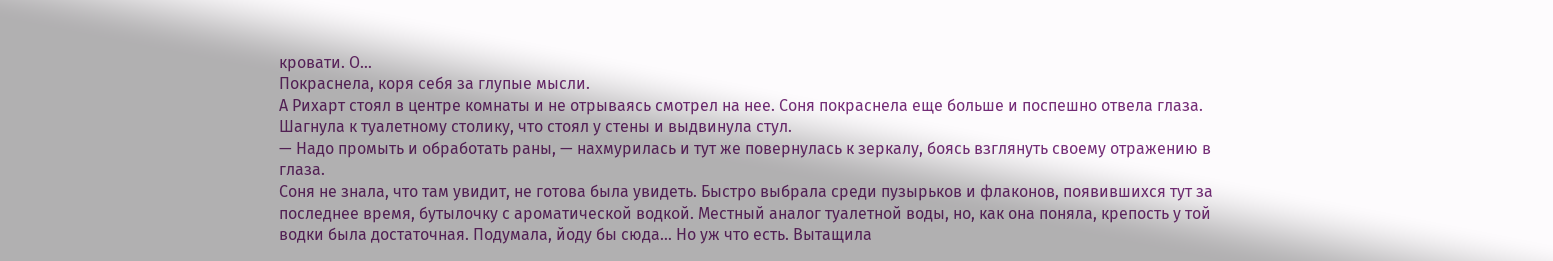кровати. О…
Покраснела, коря себя за глупые мысли.
А Рихарт стоял в центре комнаты и не отрываясь смотрел на нее. Соня покраснела еще больше и поспешно отвела глаза. Шагнула к туалетному столику, что стоял у стены и выдвинула стул.
— Надо промыть и обработать раны, — нахмурилась и тут же повернулась к зеркалу, боясь взглянуть своему отражению в глаза.
Соня не знала, что там увидит, не готова была увидеть. Быстро выбрала среди пузырьков и флаконов, появившихся тут за последнее время, бутылочку с ароматической водкой. Местный аналог туалетной воды, но, как она поняла, крепость у той водки была достаточная. Подумала, йоду бы сюда… Но уж что есть. Вытащила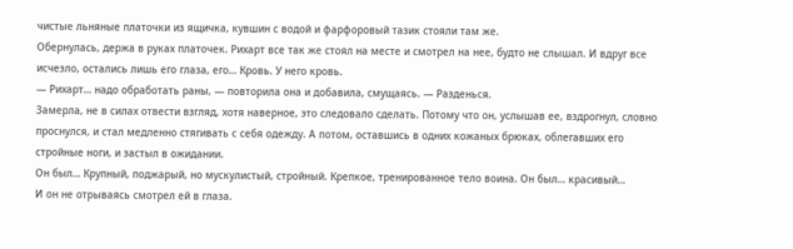чистые льняные платочки из ящичка, кувшин с водой и фарфоровый тазик стояли там же.
Обернулась, держа в руках платочек. Рихарт все так же стоял на месте и смотрел на нее, будто не слышал. И вдруг все исчезло, остались лишь его глаза, его… Кровь. У него кровь.
— Рихарт… надо обработать раны, — повторила она и добавила, смущаясь. — Разденься.
Замерла, не в силах отвести взгляд, хотя наверное, это следовало сделать. Потому что он, услышав ее, вздрогнул, словно проснулся, и стал медленно стягивать с себя одежду. А потом, оставшись в одних кожаных брюках, облегавших его стройные ноги, и застыл в ожидании.
Он был… Крупный, поджарый, но мускулистый, стройный. Крепкое, тренированное тело воина. Он был… красивый…
И он не отрываясь смотрел ей в глаза.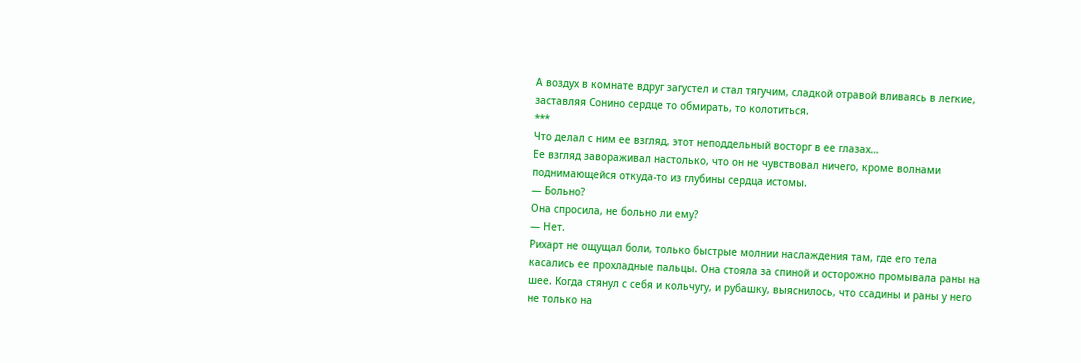А воздух в комнате вдруг загустел и стал тягучим, сладкой отравой вливаясь в легкие, заставляя Сонино сердце то обмирать, то колотиться.
***
Что делал с ним ее взгляд, этот неподдельный восторг в ее глазах…
Ее взгляд завораживал настолько, что он не чувствовал ничего, кроме волнами поднимающейся откуда-то из глубины сердца истомы.
— Больно?
Она спросила, не больно ли ему?
— Нет.
Рихарт не ощущал боли, только быстрые молнии наслаждения там, где его тела касались ее прохладные пальцы. Она стояла за спиной и осторожно промывала раны на шее. Когда стянул с себя и кольчугу, и рубашку, выяснилось, что ссадины и раны у него не только на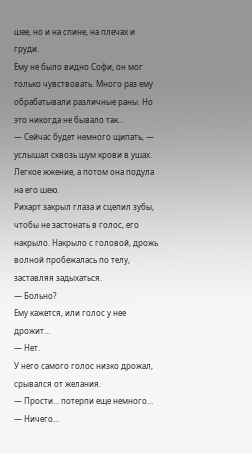шее, но и на спине, на плечах и груди.
Ему не было видно Софи, он мог только чувствовать. Много раз ему обрабатывали различные раны. Но это никогда не бывало так…
— Сейчас будет немного щипать, — услышал сквозь шум крови в ушах.
Легкое жжение, а потом она подула на его шею.
Рихарт закрыл глаза и сцепил зубы, чтобы не застонать в голос, его накрыло. Накрыло с головой, дрожь волной пробежалась по телу, заставляя задыхаться.
— Больно?
Ему кажется, или голос у нее дрожит…
— Нет.
У него самого голос низко дрожал, срывался от желания.
— Прости… потерпи еще немного…
— Ничего…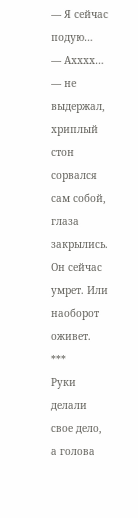— Я сейчас подую…
— Ахххх… — не выдержал, хриплый стон сорвался сам собой, глаза закрылись.
Он сейчас умрет. Или наоборот оживет.
***
Руки делали свое дело, а голова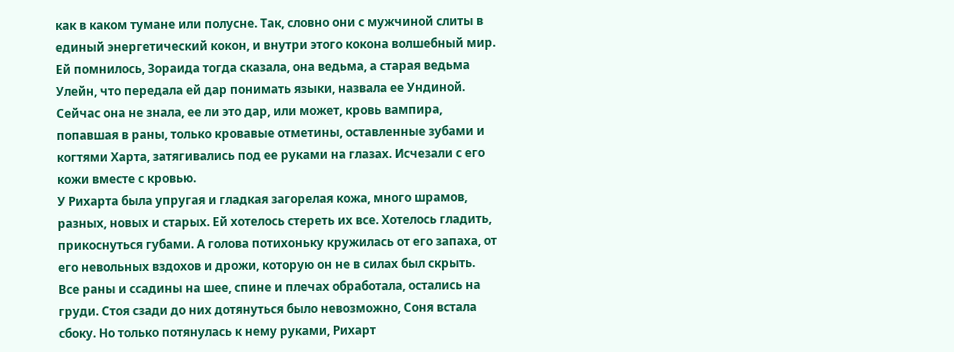как в каком тумане или полусне. Так, словно они с мужчиной слиты в единый энергетический кокон, и внутри этого кокона волшебный мир.
Ей помнилось, Зораида тогда сказала, она ведьма, а старая ведьма Улейн, что передала ей дар понимать языки, назвала ее Ундиной. Сейчас она не знала, ее ли это дар, или может, кровь вампира, попавшая в раны, только кровавые отметины, оставленные зубами и когтями Харта, затягивались под ее руками на глазах. Исчезали с его кожи вместе с кровью.
У Рихарта была упругая и гладкая загорелая кожа, много шрамов, разных, новых и старых. Ей хотелось стереть их все. Хотелось гладить, прикоснуться губами. А голова потихоньку кружилась от его запаха, от его невольных вздохов и дрожи, которую он не в силах был скрыть.
Все раны и ссадины на шее, спине и плечах обработала, остались на груди. Стоя сзади до них дотянуться было невозможно, Соня встала сбоку. Но только потянулась к нему руками, Рихарт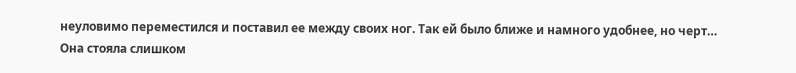неуловимо переместился и поставил ее между своих ног. Так ей было ближе и намного удобнее, но черт…
Она стояла слишком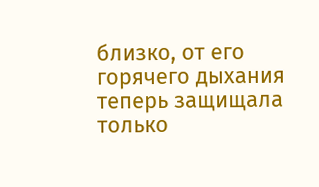близко, от его горячего дыхания теперь защищала только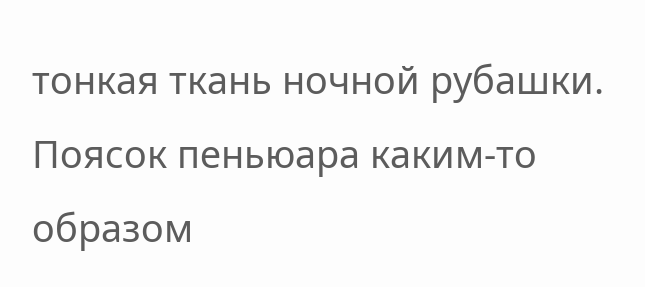тонкая ткань ночной рубашки. Поясок пеньюара каким-то образом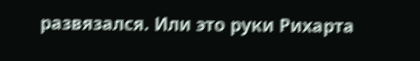развязался. Или это руки Рихарта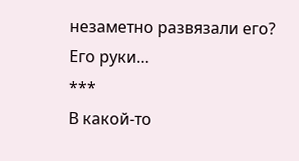незаметно развязали его?
Его руки…
***
В какой-то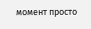момент просто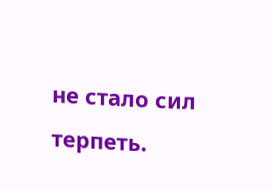не стало сил терпеть.